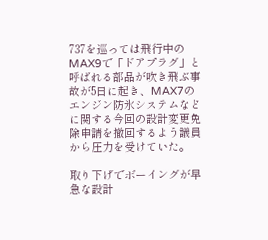737を巡っては飛行中のMAX9で「ドアプラグ」と呼ばれる部品が吹き飛ぶ事故が5日に起き、MAX7のエンジン防氷システムなどに関する今回の設計変更免除申請を撤回するよう議員から圧力を受けていた。

取り下げでボーイングが早急な設計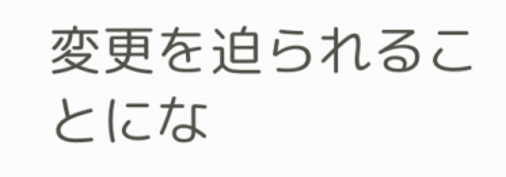変更を迫られることにな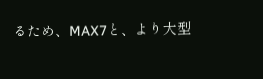るため、MAX7と、より大型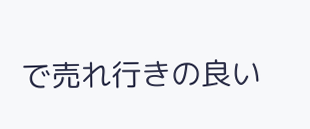で売れ行きの良い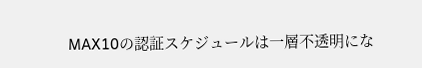MAX10の認証スケジュールは一層不透明にな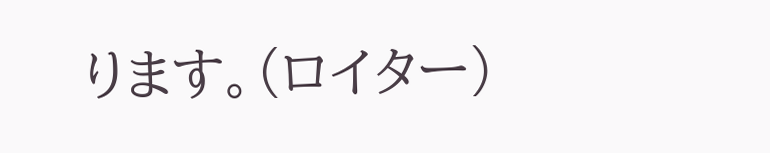ります。(ロイター)